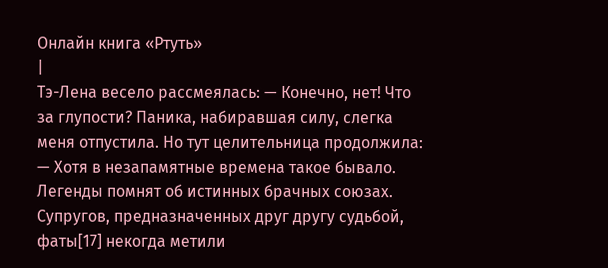Онлайн книга «Ртуть»
|
Тэ-Лена весело рассмеялась: — Конечно, нет! Что за глупости? Паника, набиравшая силу, слегка меня отпустила. Но тут целительница продолжила: — Хотя в незапамятные времена такое бывало. Легенды помнят об истинных брачных союзах. Супругов, предназначенных друг другу судьбой, фаты[17] некогда метили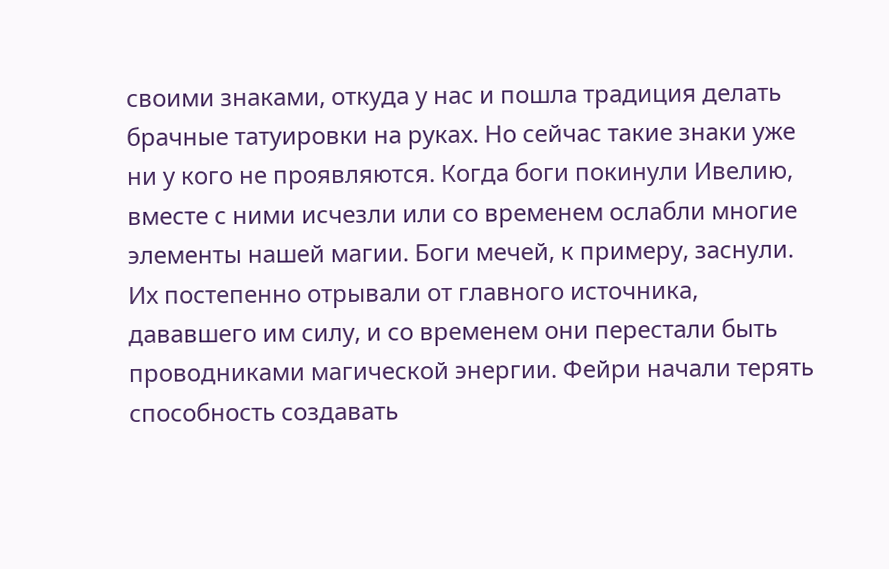своими знаками, откуда у нас и пошла традиция делать брачные татуировки на руках. Но сейчас такие знаки уже ни у кого не проявляются. Когда боги покинули Ивелию, вместе с ними исчезли или со временем ослабли многие элементы нашей магии. Боги мечей, к примеру, заснули. Их постепенно отрывали от главного источника, дававшего им силу, и со временем они перестали быть проводниками магической энергии. Фейри начали терять способность создавать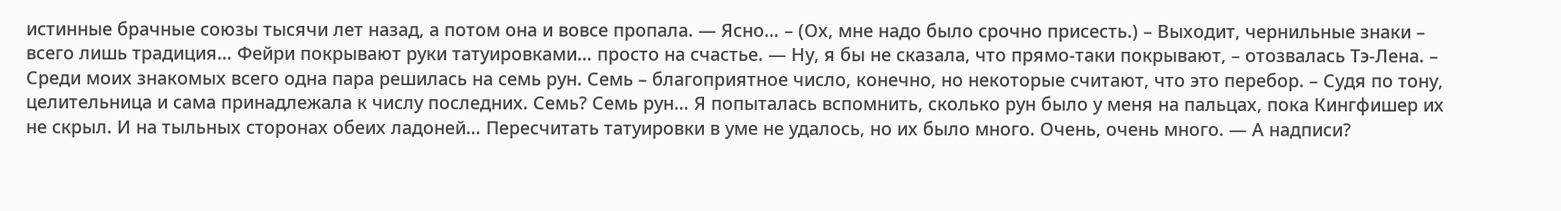истинные брачные союзы тысячи лет назад, а потом она и вовсе пропала. — Ясно… – (Ох, мне надо было срочно присесть.) – Выходит, чернильные знаки – всего лишь традиция… Фейри покрывают руки татуировками… просто на счастье. — Ну, я бы не сказала, что прямо-таки покрывают, – отозвалась Тэ-Лена. – Среди моих знакомых всего одна пара решилась на семь рун. Семь – благоприятное число, конечно, но некоторые считают, что это перебор. – Судя по тону, целительница и сама принадлежала к числу последних. Семь? Семь рун… Я попыталась вспомнить, сколько рун было у меня на пальцах, пока Кингфишер их не скрыл. И на тыльных сторонах обеих ладоней… Пересчитать татуировки в уме не удалось, но их было много. Очень, очень много. — А надписи?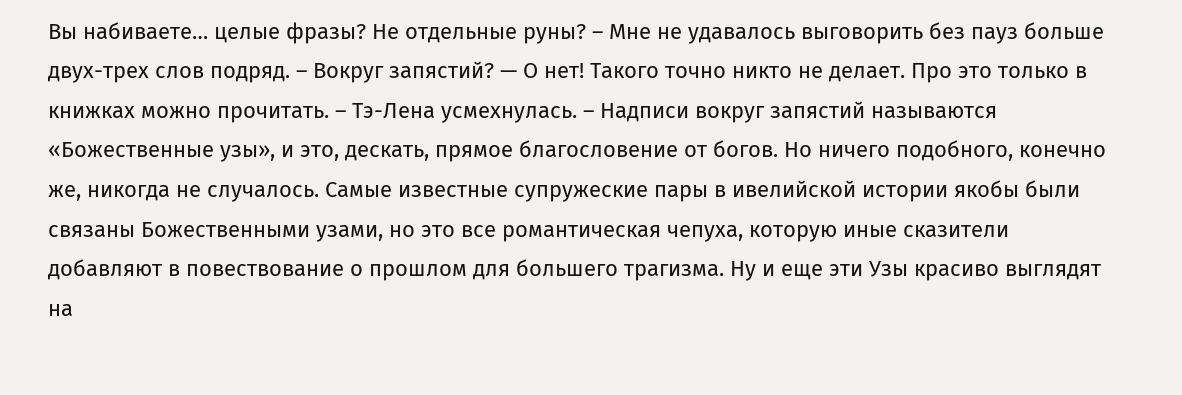Вы набиваете… целые фразы? Не отдельные руны? – Мне не удавалось выговорить без пауз больше двух-трех слов подряд. – Вокруг запястий? — О нет! Такого точно никто не делает. Про это только в книжках можно прочитать. – Тэ-Лена усмехнулась. – Надписи вокруг запястий называются «Божественные узы», и это, дескать, прямое благословение от богов. Но ничего подобного, конечно же, никогда не случалось. Самые известные супружеские пары в ивелийской истории якобы были связаны Божественными узами, но это все романтическая чепуха, которую иные сказители добавляют в повествование о прошлом для большего трагизма. Ну и еще эти Узы красиво выглядят на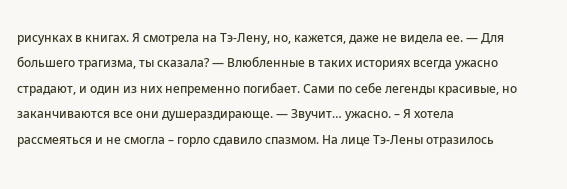рисунках в книгах. Я смотрела на Тэ-Лену, но, кажется, даже не видела ее. — Для большего трагизма, ты сказала? — Влюбленные в таких историях всегда ужасно страдают, и один из них непременно погибает. Сами по себе легенды красивые, но заканчиваются все они душераздирающе. — Звучит… ужасно. – Я хотела рассмеяться и не смогла – горло сдавило спазмом. На лице Тэ-Лены отразилось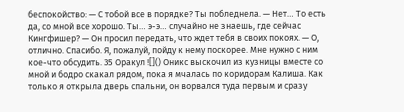беспокойство: — С тобой все в порядке? Ты побледнела. — Нет… То есть да, со мной все хорошо. Ты… э-э… случайно не знаешь, где сейчас Кингфишер? — Он просил передать, что ждет тебя в своих покоях. — О, отлично. Спасибо. Я, пожалуй, пойду к нему поскорее. Мне нужно с ним кое-что обсудить. 35 Оракул ![]() Оникс выскочил из кузницы вместе со мной и бодро скакал рядом, пока я мчалась по коридорам Калиша. Как только я открыла дверь спальни, он ворвался туда первым и сразу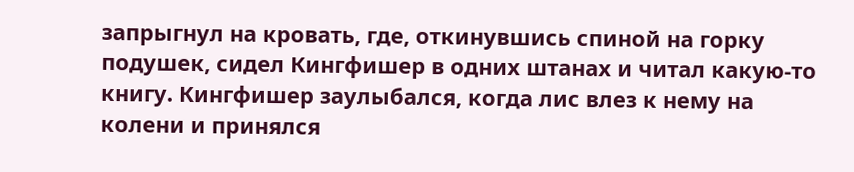запрыгнул на кровать, где, откинувшись спиной на горку подушек, сидел Кингфишер в одних штанах и читал какую-то книгу. Кингфишер заулыбался, когда лис влез к нему на колени и принялся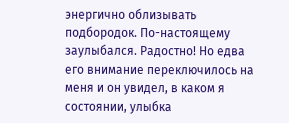энергично облизывать подбородок. По-настоящему заулыбался. Радостно! Но едва его внимание переключилось на меня и он увидел, в каком я состоянии, улыбка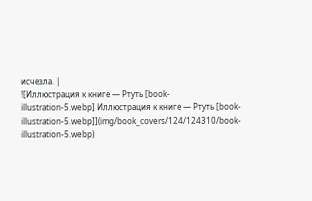исчезла. |
![Иллюстрация к книге — Ртуть [book-illustration-5.webp] Иллюстрация к книге — Ртуть [book-illustration-5.webp]](img/book_covers/124/124310/book-illustration-5.webp)